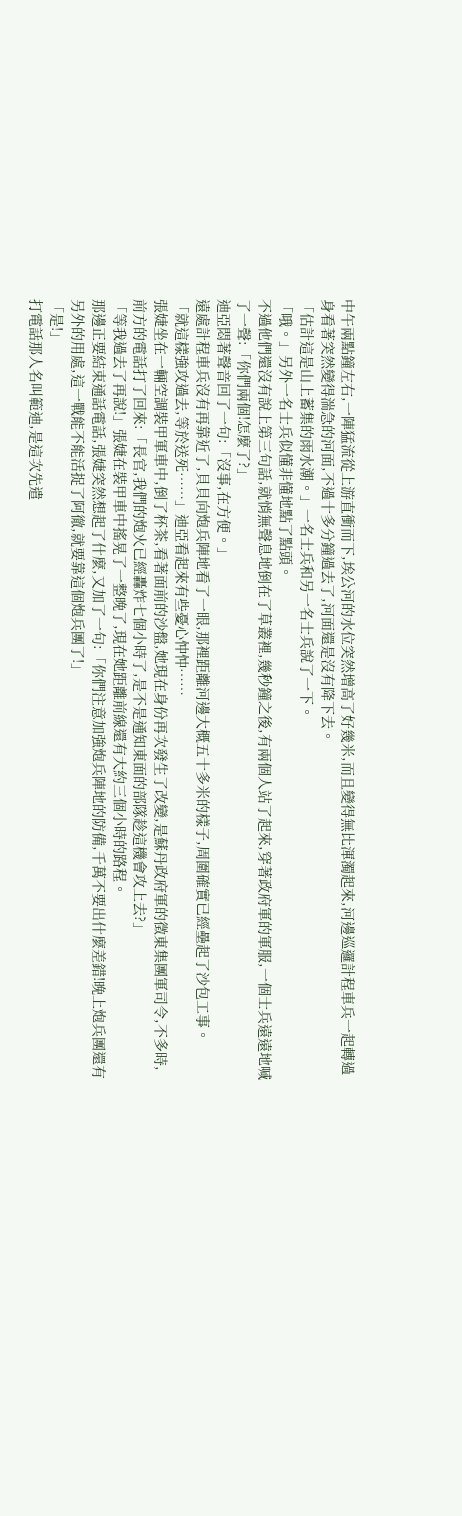中午兩點鐘左右,一陣猛流從上游直衝而下,埃公河的水位突然增高了好幾米,而且變得無比渾濁起來,河邊巡邏計程車兵一起轉過身看著突然變得湍急的河面,不過十多分鐘過去了,河面還是沒有降下去。
「估計這是山上蓄集的雨水潮。」一名士兵和另一名士兵說了一下。
「哦。」另外一名士兵似懂非懂地點了點頭。
不過他們還沒有說上第三句話,就悄無聲息地倒在了草叢裡,幾秒鐘之後,有兩個人站了起來,穿著政府軍的軍服,一個士兵遠遠地喊了一聲:「你們兩個!怎麼了?」
迪亞悶著聲音回了一句:「沒事,在方便。」
遠處計程車兵沒有再靠近了,貝貝向炮兵陣地看了一眼,那裡距離河邊大概五十多米的樣子,周圍確實已經壘起了沙包工事。
「就這樣強攻過去,等於送死……」迪亞看起來有些憂心忡忡……
張婕坐在一輛空調裝甲軍車中,倒了杯茶,看著面前的沙盤,她現在身份再次發生了改變,是蘇丹政府軍的徵東集團軍司令,不多時,前方的電話打了回來:「長官,我們的炮火已經轟炸七個小時了,是不是通知東面的部隊趁這機會攻上去?」
「等我過去了再說!」張婕在裝甲車中搖晃了一整晚了,現在她距離前線還有大約三個小時的路程。
那邊正要結束通話電話,張婕突然想起了什麼,又加了一句:「你們注意加強炮兵陣地的防備,千萬不要出什麼差錯!晚上炮兵團還有另外的用處,這一戰能不能活捉了阿徹,就要靠這個炮兵團了!」
「是!」
打電話那人名叫範迪,是這次先遣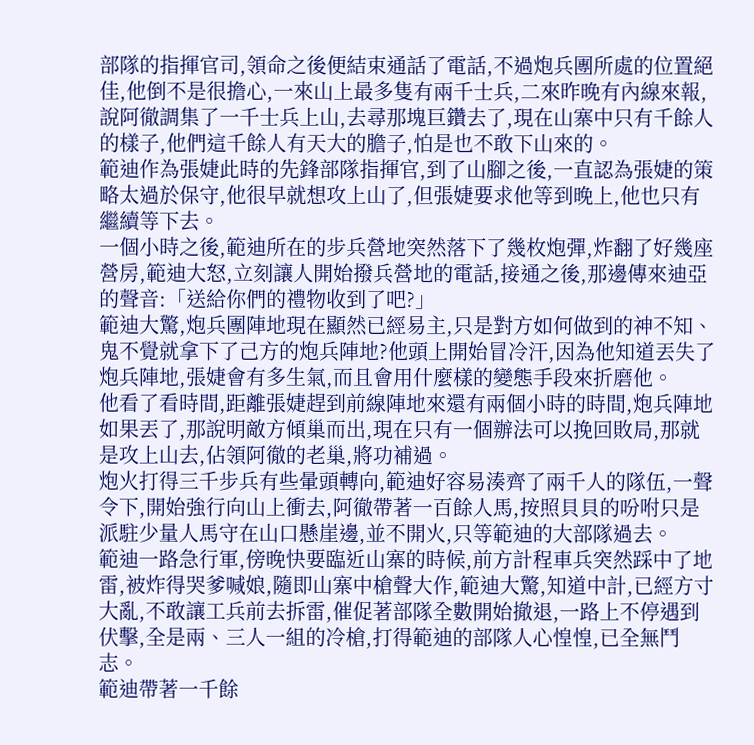部隊的指揮官司,領命之後便結束通話了電話,不過炮兵團所處的位置絕佳,他倒不是很擔心,一來山上最多隻有兩千士兵,二來昨晚有內線來報,說阿徹調集了一千士兵上山,去尋那塊巨鑽去了,現在山寨中只有千餘人的樣子,他們這千餘人有天大的膽子,怕是也不敢下山來的。
範迪作為張婕此時的先鋒部隊指揮官,到了山腳之後,一直認為張婕的策略太過於保守,他很早就想攻上山了,但張婕要求他等到晚上,他也只有繼續等下去。
一個小時之後,範迪所在的步兵營地突然落下了幾枚炮彈,炸翻了好幾座營房,範迪大怒,立刻讓人開始撥兵營地的電話,接通之後,那邊傳來迪亞的聲音:「送給你們的禮物收到了吧?」
範迪大驚,炮兵團陣地現在顯然已經易主,只是對方如何做到的神不知、鬼不覺就拿下了己方的炮兵陣地?他頭上開始冒冷汗,因為他知道丟失了炮兵陣地,張婕會有多生氣,而且會用什麼樣的變態手段來折磨他。
他看了看時間,距離張婕趕到前線陣地來還有兩個小時的時間,炮兵陣地如果丟了,那說明敵方傾巢而出,現在只有一個辦法可以挽回敗局,那就是攻上山去,佔領阿徹的老巢,將功補過。
炮火打得三千步兵有些暈頭轉向,範迪好容易湊齊了兩千人的隊伍,一聲令下,開始強行向山上衝去,阿徹帶著一百餘人馬,按照貝貝的吩咐只是派駐少量人馬守在山口懸崖邊,並不開火,只等範迪的大部隊過去。
範迪一路急行軍,傍晚快要臨近山寨的時候,前方計程車兵突然踩中了地雷,被炸得哭爹喊娘,隨即山寨中槍聲大作,範迪大驚,知道中計,已經方寸大亂,不敢讓工兵前去拆雷,催促著部隊全數開始撤退,一路上不停遇到伏擊,全是兩、三人一組的冷槍,打得範迪的部隊人心惶惶,已全無鬥志。
範迪帶著一千餘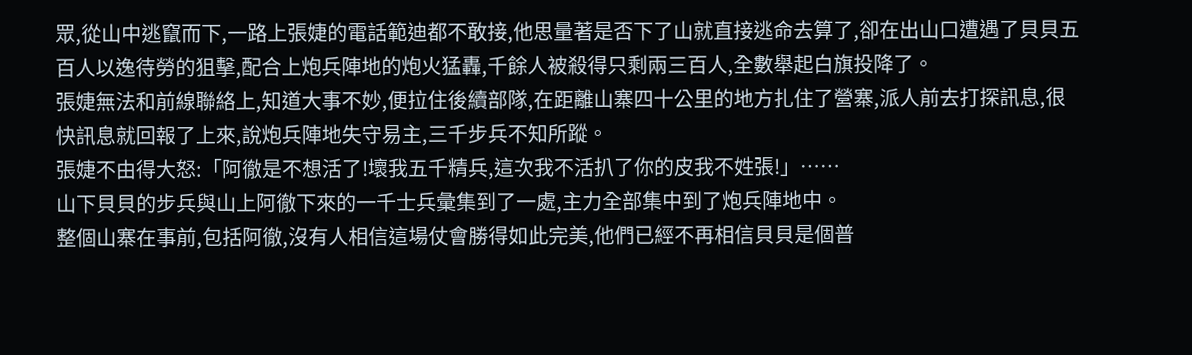眾,從山中逃竄而下,一路上張婕的電話範迪都不敢接,他思量著是否下了山就直接逃命去算了,卻在出山口遭遇了貝貝五百人以逸待勞的狙擊,配合上炮兵陣地的炮火猛轟,千餘人被殺得只剩兩三百人,全數舉起白旗投降了。
張婕無法和前線聯絡上,知道大事不妙,便拉住後續部隊,在距離山寨四十公里的地方扎住了營寨,派人前去打探訊息,很快訊息就回報了上來,說炮兵陣地失守易主,三千步兵不知所蹤。
張婕不由得大怒:「阿徹是不想活了!壞我五千精兵,這次我不活扒了你的皮我不姓張!」……
山下貝貝的步兵與山上阿徹下來的一千士兵彙集到了一處,主力全部集中到了炮兵陣地中。
整個山寨在事前,包括阿徹,沒有人相信這場仗會勝得如此完美,他們已經不再相信貝貝是個普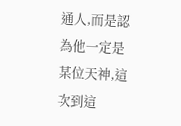通人,而是認為他一定是某位天神,這次到這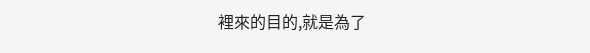裡來的目的,就是為了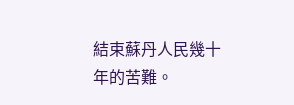結束蘇丹人民幾十年的苦難。